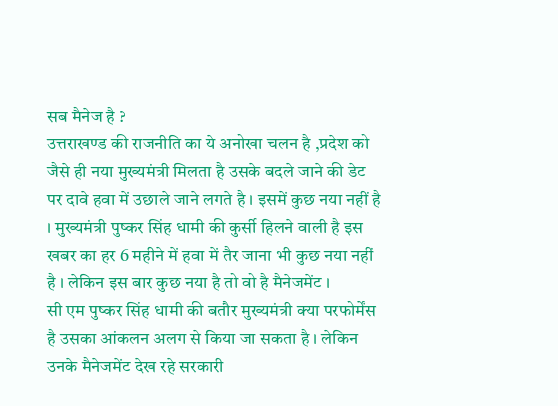सब मैनेज है ?
उत्तराखण्ड की राजनीति का ये अनोखा चलन है ,प्रदेश को जैसे ही नया मुख्यमंत्री मिलता है उसके बदले जाने की डेट पर दावे हवा में उछाले जाने लगते है । इसमें कुछ नया नहीं है । मुख्यमंत्री पुष्कर सिंह धामी की कुर्सी हिलने वाली है इस खबर का हर 6 महीने में हवा में तैर जाना भी कुछ नया नहीं है । लेकिन इस बार कुछ नया है तो वो है मैनेजमेंट ।
सी एम पुष्कर सिंह धामी की बतौर मुख्यमंत्री क्या परफोर्मेंस है उसका आंकलन अलग से किया जा सकता है । लेकिन उनके मैनेजमेंट देख रहे सरकारी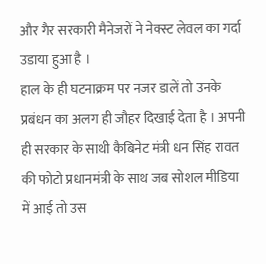और गैर सरकारी मैनेजरों ने नेक्स्ट लेवल का गर्दा उडाया हुआ है ।
हाल के ही घटनाक्रम पर नजर डालें तो उनके प्रबंधन का अलग ही जौहर दिखाई देता है । अपनी ही सरकार के साथी कैबिनेट मंत्री धन सिंह रावत की फोटो प्रधानमंत्री के साथ जब सोशल मीडिया में आई तो उस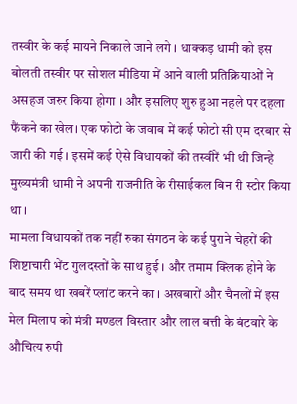तस्वीर के कई मायने निकाले जाने लगे । धाक्कड़ धामी को इस बोलती तस्वीर पर सोशल मीडिया में आने वाली प्रतिक्रियाओं ने असहज जरुर किया होगा । और इसलिए शुरु हुआ नहले पर दहला फैंकने का खेल। एक फोटो के जवाब में कई फोटो सी एम दरबार से जारी की गई । इसमें कई ऐसे विधायकों की तस्वीरें भी थी जिन्हे मुख्यमंत्री धामी ने अपनी राजनीति के रीसाईकल बिन री स्टोर किया था ।
मामला विधायकों तक नहीं रुका संगठन के कई पुराने चेहरों की शिष्टाचारी भेंट गुलदस्तों के साथ हुई । और तमाम क्लिक होने के बाद समय था खबरें प्लांट करने का । अखबारों और चैनलों में इस मेल मिलाप को मंत्री मण्डल विस्तार और लाल बत्ती के बंटवारे के औचित्य रुपी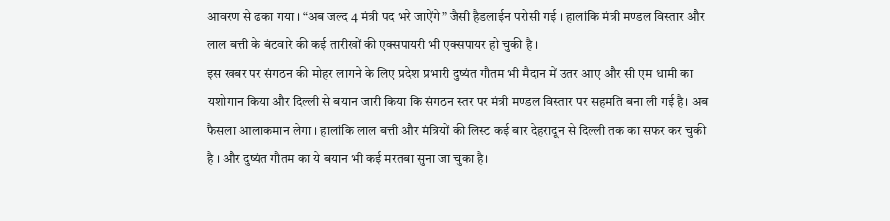आवरण से ढका गया । “अब जल्द 4 मंत्री पद भरे जाऐंगे” जैसी हैडलाईन परोसी गई । हालांकि मंत्री मण्डल विस्तार और लाल बत्ती के बंटवारे की कई तारीखों की एक्सपायरी भी एक्सपायर हो चुकी है ।
इस खबर पर संगठन की मोहर लागने के लिए प्रदेश प्रभारी दुष्यंत गौतम भी मैदान में उतर आए और सी एम धामी का यशोगान किया और दिल्ली से बयान जारी किया कि संगठन स्तर पर मंत्री मण्डल विस्तार पर सहमति बना ली गई है। अब फैसला आलाकमान लेगा । हालांकि लाल बत्ती और मंत्रियों की लिस्ट कई बार देहरादून से दिल्ली तक का सफर कर चुकी है । और दुष्यंत गौतम का ये बयान भी कई मरतबा सुना जा चुका है।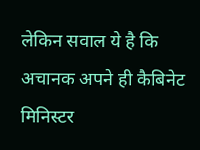लेकिन सवाल ये है कि अचानक अपने ही कैबिनेट मिनिस्टर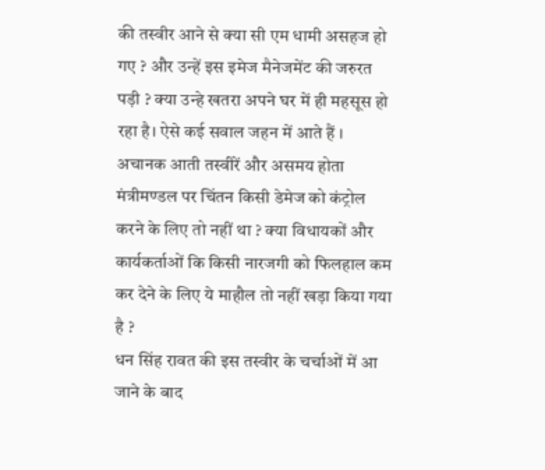की तस्वीर आने से क्या सी एम धामी असहज हो गए ? और उन्हें इस इमेज मैनेजमेंट की जरुरत पड़ी ? क्या उन्हे खतरा अपने घर में ही महसूस हो रहा है। ऐसे कई सवाल जहन में आते हैं ।
अचानक आती तस्वीरें और असमय होता मंत्रीमण्डल पर चिंतन किसी डेमेज को कंट्रोल करने के लिए तो नहीं था ? क्या विधायकों और कार्यकर्ताओं कि किसी नारजगी को फिलहाल कम कर देने के लिए ये माहौल तो नहीं खड़ा किया गया है ?
धन सिंह रावत की इस तस्वीर के चर्चाओं में आ जाने के बाद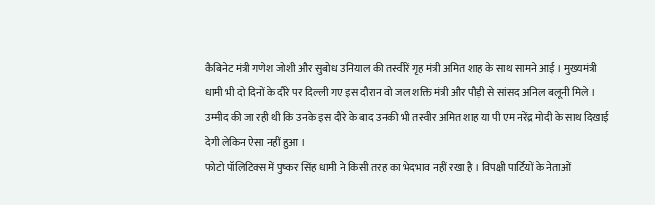कैबिनेट मंत्री गणेश जोशी और सुबोध उनियाल की तस्वीरें गृह मंत्री अमित शाह के साथ सामने आई । मुख्यमंत्री धामी भी दो दिनों के दौरे पर दिल्ली गए इस दौरान वो जल शक्ति मंत्री और पौड़ी से सांसद अनिल बलूनी मिले । उम्मीद की जा रही थी कि उनके इस दौरे के बाद उनकी भी तस्वीर अमित शाह या पी एम नरेंद्र मोदी के साथ दिखाई देगी लेकिन ऐसा नहीं हुआ ।
फोटो पॉलिटिक्स में पुष्कर सिंह धामी ने किसी तरह का भेदभाव नहीं रखा है । विपक्षी पार्टियों के नेताओं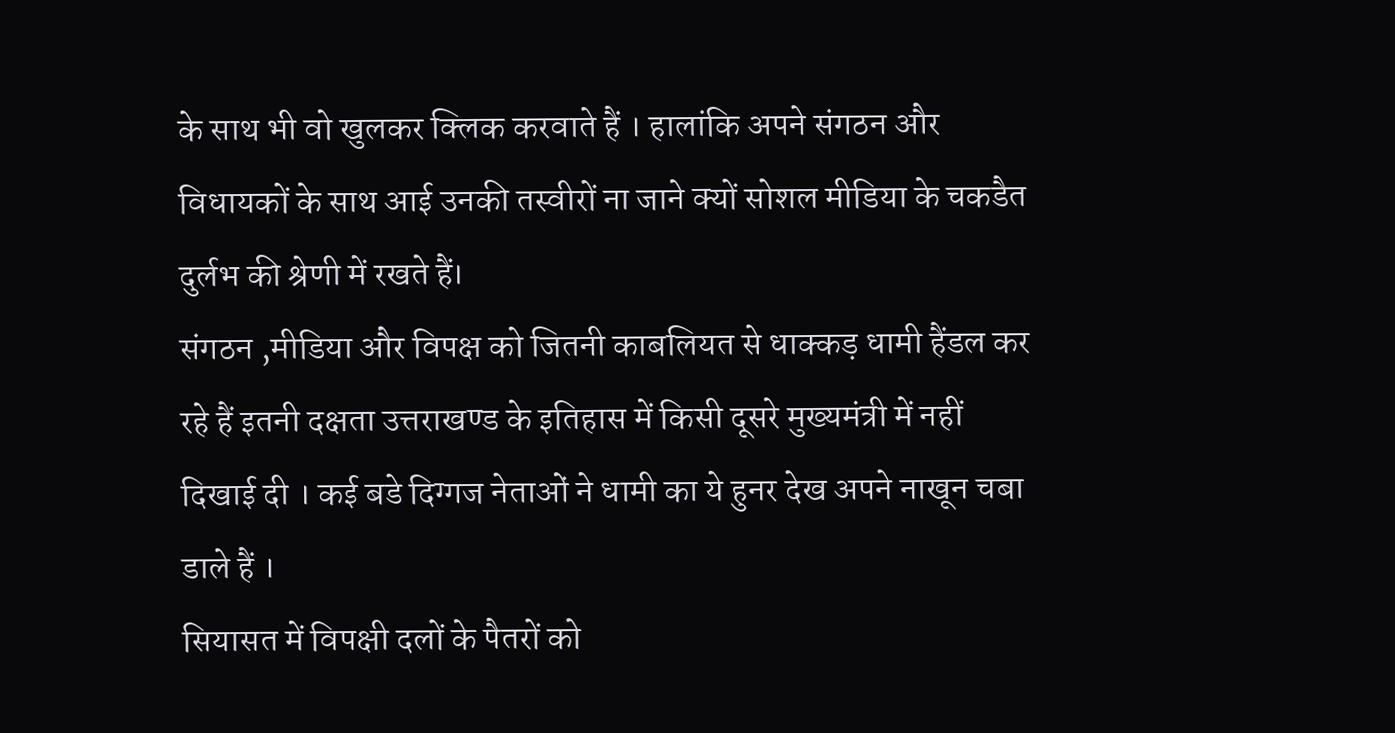के साथ भी वो खुलकर क्लिक करवाते हैं । हालांकि अपने संगठन और विधायकों के साथ आई उनकी तस्वीरों ना जाने क्यों सोशल मीडिया के चकडैत दुर्लभ की श्रेणी में रखते हैं।
संगठन ,मीडिया और विपक्ष को जितनी काबलियत से धाक्कड़ धामी हैंडल कर रहे हैं इतनी दक्षता उत्तराखण्ड के इतिहास में किसी दूसरे मुख्यमंत्री में नहीं दिखाई दी । कई बडे दिग्गज नेताओं ने धामी का ये हुनर देख अपने नाखून चबा डाले हैं ।
सियासत में विपक्षी दलों के पैतरों को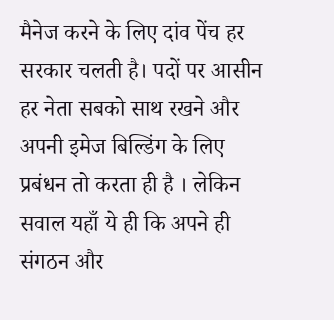मैनेज करने के लिए दांव पेंच हर सरकार चलती है। पदों पर आसीन हर नेता सबको साथ रखने और अपनी इमेज बिल्डिंग के लिए प्रबंधन तो करता ही है । लेकिन सवाल यहाँ ये ही कि अपने ही संगठन और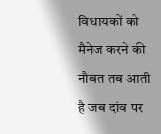विधायकों को मैनेज करने की नौबत तब आती है जब दांव पर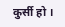कुर्सी हो ।